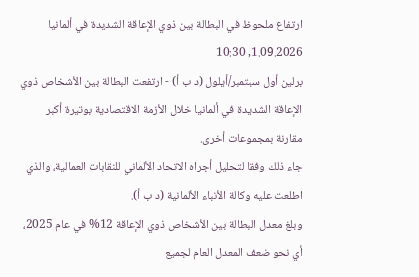ارتفاع ملحوظ في البطالة بين ذوي الإعاقة الشديدة في ألمانيا
1.09.2026, 10:30
برلين أول سبتمبر/أيلول (د ب أ) - ارتفعت البطالة بين الأشخاص ذوي الإعاقة الشديدة في ألمانيا خلال الأزمة الاقتصادية بوتيرة أكبر مقارنة بمجموعات أخرى.
جاء ذلك وفقا لتحليل أجراه الاتحاد الألماني للنقابات العمالية، والذي اطلعت عليه وكالة الأنباء الألمانية (د ب أ).
وبلغ معدل البطالة بين الأشخاص ذوي الإعاقة 12% في عام 2025، أي نحو ضعف المعدل العام لجميع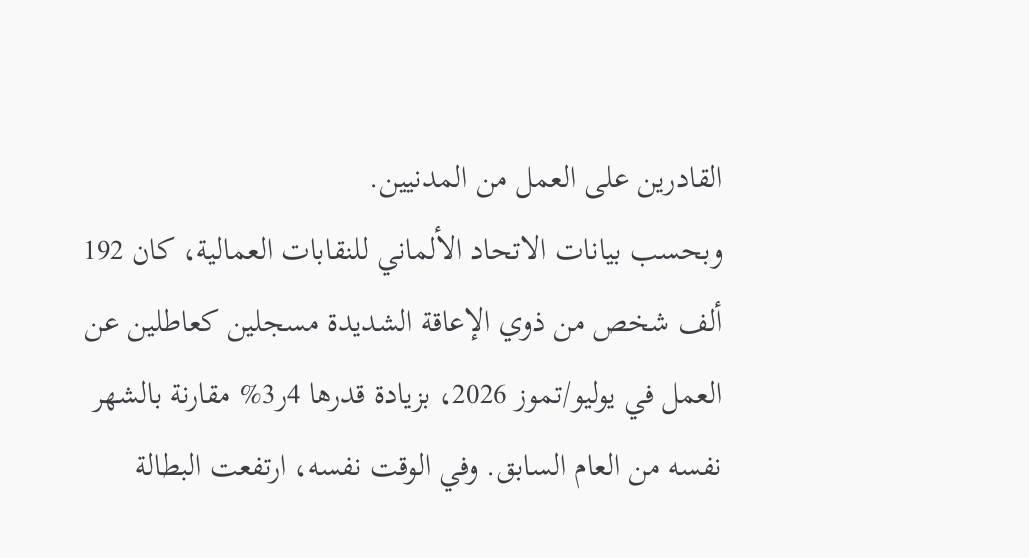القادرين على العمل من المدنيين.
وبحسب بيانات الاتحاد الألماني للنقابات العمالية، كان 192 ألف شخص من ذوي الإعاقة الشديدة مسجلين كعاطلين عن العمل في يوليو/تموز 2026، بزيادة قدرها 4ر3% مقارنة بالشهر نفسه من العام السابق. وفي الوقت نفسه، ارتفعت البطالة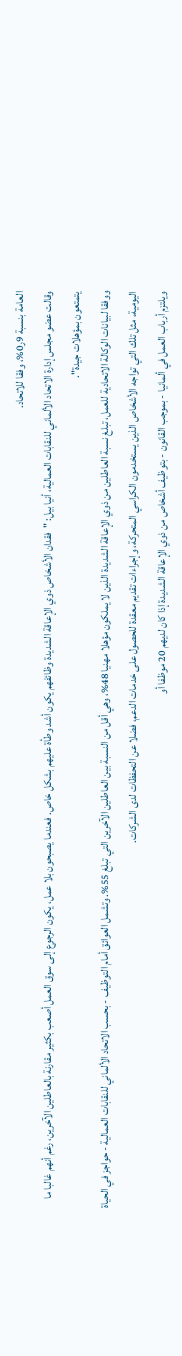العامة بنسبة 9ر0%، وفقا للاتحاد.
وقالت عضو مجلس إدارة الاتحاد الألماني للنقابات العمالية، أنيا بيل: "فقدان الأشخاص ذوي الإعاقة الشديدة وظائفهم يكون أشد وطأة عليهم بشكل خاص. فعندما يصبحون بلا عمل، يكون الرجوع إلى سوق العمل أصعب بكثير مقارنة بالعاطلين الآخرين، رغم أنهم غالبا ما يتمتعون بمؤهلات جيدة".
ووفقا لبيانات الوكالة الاتحادية للعمل، تبلغ نسبة العاطلين من ذوي الإعاقة الشديدة الذين لا يملكون مؤهلا مهنيا 48%، وهي أقل من النسبة بين العاطلين الآخرين التي تبلغ 55%. وتشمل العوائق أمام التوظيف - بحسب الاتحاد الألماني للنقابات العمالية - حواجز في الحياة اليومية، مثل تلك التي تواجه الأشخاص الذين يستخدمون الكراسي المتحركة، وإجراءات تقديم معقدة للحصول على خدمات الدعم، فضلا عن التحفظات لدى الشركات.
ويلتزم أرباب العمل في ألمانيا - بموجب القانون - بتوظيف أشخاص من ذوي الإعاقة الشديدة إذا كان لديهم 20 موظفا أو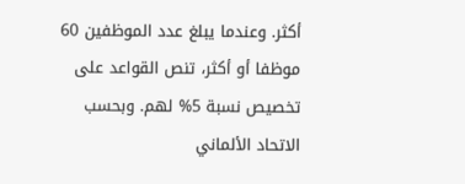أكثر. وعندما يبلغ عدد الموظفين 60 موظفا أو أكثر، تنص القواعد على تخصيص نسبة 5% لهم. وبحسب الاتحاد الألماني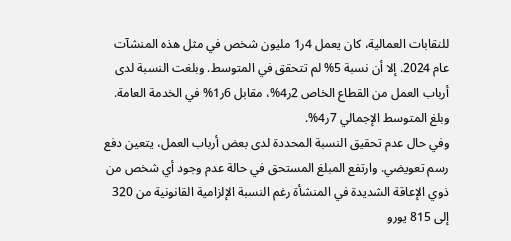للنقابات العمالية، كان يعمل 4ر1 مليون شخص في مثل هذه المنشآت عام 2024. إلا أن نسبة 5% لم تتحقق في المتوسط. وبلغت النسبة لدى أرباب العمل من القطاع الخاص 2ر4%، مقابل 6ر1% في الخدمة العامة. وبلغ المتوسط الإجمالي 7ر4%.
وفي حال عدم تحقيق النسبة المحددة لدى بعض أرباب العمل، يتعين دفع رسم تعويضي. وارتفع المبلغ المستحق في حالة عدم وجود أي شخص من ذوي الإعاقة الشديدة في المنشأة رغم النسبة الإلزامية القانونية من 320 إلى 815 يورو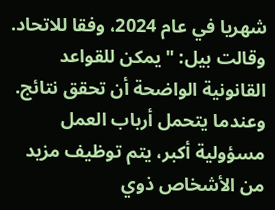شهريا في عام 2024، وفقا للاتحاد. وقالت بيل: "يمكن للقواعد القانونية الواضحة أن تحقق نتائج. وعندما يتحمل أرباب العمل مسؤولية أكبر، يتم توظيف مزيد من الأشخاص ذوي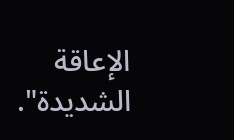الإعاقة الشديدة".